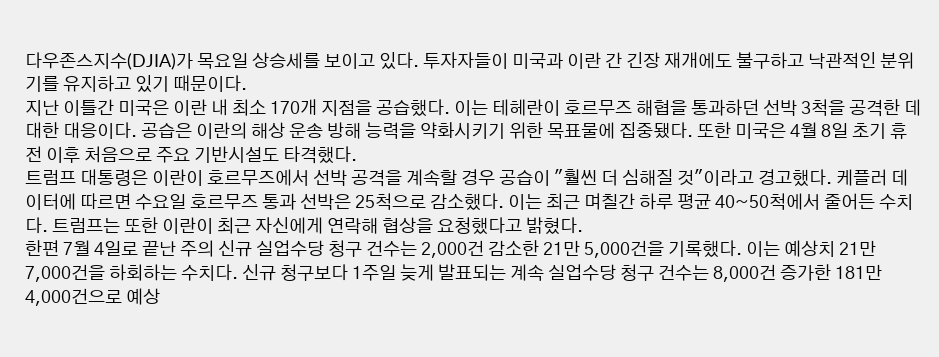다우존스지수(DJIA)가 목요일 상승세를 보이고 있다. 투자자들이 미국과 이란 간 긴장 재개에도 불구하고 낙관적인 분위기를 유지하고 있기 때문이다.
지난 이틀간 미국은 이란 내 최소 170개 지점을 공습했다. 이는 테헤란이 호르무즈 해협을 통과하던 선박 3척을 공격한 데 대한 대응이다. 공습은 이란의 해상 운송 방해 능력을 약화시키기 위한 목표물에 집중됐다. 또한 미국은 4월 8일 초기 휴전 이후 처음으로 주요 기반시설도 타격했다.
트럼프 대통령은 이란이 호르무즈에서 선박 공격을 계속할 경우 공습이 "훨씬 더 심해질 것"이라고 경고했다. 케플러 데이터에 따르면 수요일 호르무즈 통과 선박은 25척으로 감소했다. 이는 최근 며칠간 하루 평균 40~50척에서 줄어든 수치다. 트럼프는 또한 이란이 최근 자신에게 연락해 협상을 요청했다고 밝혔다.
한편 7월 4일로 끝난 주의 신규 실업수당 청구 건수는 2,000건 감소한 21만 5,000건을 기록했다. 이는 예상치 21만 7,000건을 하회하는 수치다. 신규 청구보다 1주일 늦게 발표되는 계속 실업수당 청구 건수는 8,000건 증가한 181만 4,000건으로 예상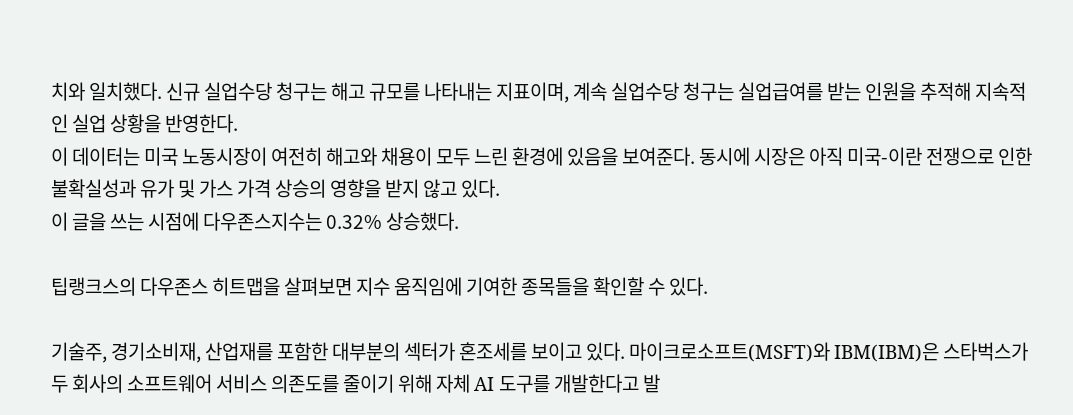치와 일치했다. 신규 실업수당 청구는 해고 규모를 나타내는 지표이며, 계속 실업수당 청구는 실업급여를 받는 인원을 추적해 지속적인 실업 상황을 반영한다.
이 데이터는 미국 노동시장이 여전히 해고와 채용이 모두 느린 환경에 있음을 보여준다. 동시에 시장은 아직 미국-이란 전쟁으로 인한 불확실성과 유가 및 가스 가격 상승의 영향을 받지 않고 있다.
이 글을 쓰는 시점에 다우존스지수는 0.32% 상승했다.

팁랭크스의 다우존스 히트맵을 살펴보면 지수 움직임에 기여한 종목들을 확인할 수 있다.

기술주, 경기소비재, 산업재를 포함한 대부분의 섹터가 혼조세를 보이고 있다. 마이크로소프트(MSFT)와 IBM(IBM)은 스타벅스가 두 회사의 소프트웨어 서비스 의존도를 줄이기 위해 자체 AI 도구를 개발한다고 발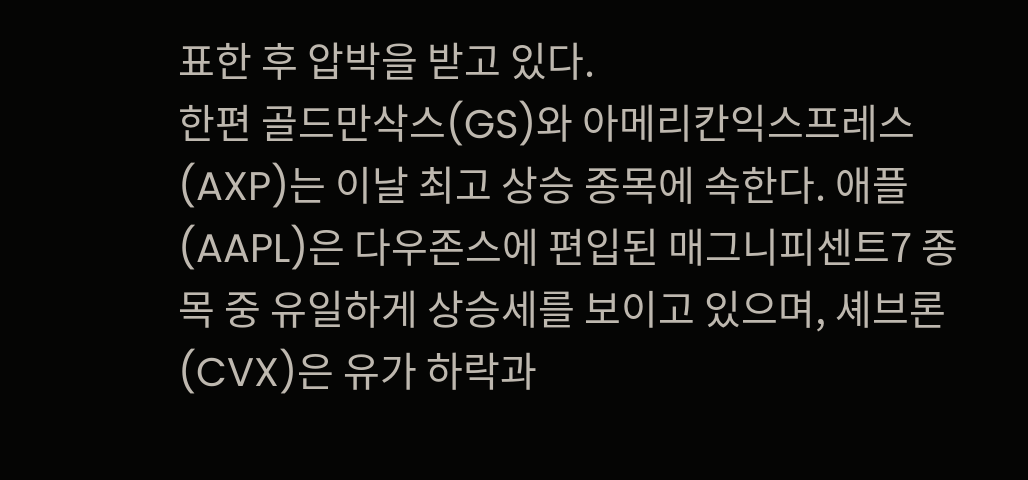표한 후 압박을 받고 있다.
한편 골드만삭스(GS)와 아메리칸익스프레스(AXP)는 이날 최고 상승 종목에 속한다. 애플(AAPL)은 다우존스에 편입된 매그니피센트7 종목 중 유일하게 상승세를 보이고 있으며, 셰브론(CVX)은 유가 하락과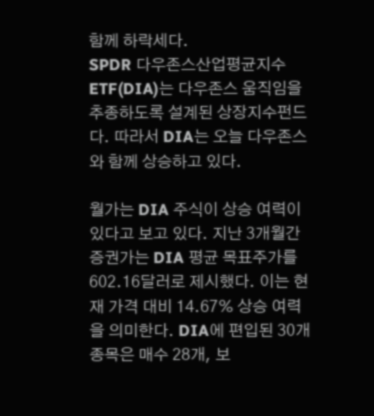함께 하락세다.
SPDR 다우존스산업평균지수 ETF(DIA)는 다우존스 움직임을 추종하도록 설계된 상장지수펀드다. 따라서 DIA는 오늘 다우존스와 함께 상승하고 있다.

월가는 DIA 주식이 상승 여력이 있다고 보고 있다. 지난 3개월간 증권가는 DIA 평균 목표주가를 602.16달러로 제시했다. 이는 현재 가격 대비 14.67% 상승 여력을 의미한다. DIA에 편입된 30개 종목은 매수 28개, 보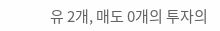유 2개, 매도 0개의 투자의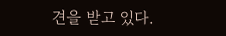견을 받고 있다.